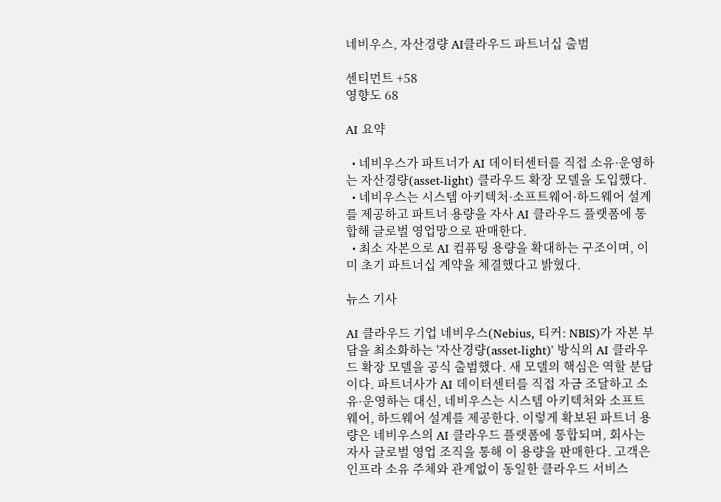네비우스, 자산경량 AI클라우드 파트너십 출범

센티먼트 +58
영향도 68

AI 요약

  • 네비우스가 파트너가 AI 데이터센터를 직접 소유·운영하는 자산경량(asset-light) 클라우드 확장 모델을 도입했다.
  • 네비우스는 시스템 아키텍처·소프트웨어·하드웨어 설계를 제공하고 파트너 용량을 자사 AI 클라우드 플랫폼에 통합해 글로벌 영업망으로 판매한다.
  • 최소 자본으로 AI 컴퓨팅 용량을 확대하는 구조이며, 이미 초기 파트너십 계약을 체결했다고 밝혔다.

뉴스 기사

AI 클라우드 기업 네비우스(Nebius, 티커: NBIS)가 자본 부담을 최소화하는 '자산경량(asset-light)' 방식의 AI 클라우드 확장 모델을 공식 출범했다. 새 모델의 핵심은 역할 분담이다. 파트너사가 AI 데이터센터를 직접 자금 조달하고 소유·운영하는 대신, 네비우스는 시스템 아키텍처와 소프트웨어, 하드웨어 설계를 제공한다. 이렇게 확보된 파트너 용량은 네비우스의 AI 클라우드 플랫폼에 통합되며, 회사는 자사 글로벌 영업 조직을 통해 이 용량을 판매한다. 고객은 인프라 소유 주체와 관계없이 동일한 클라우드 서비스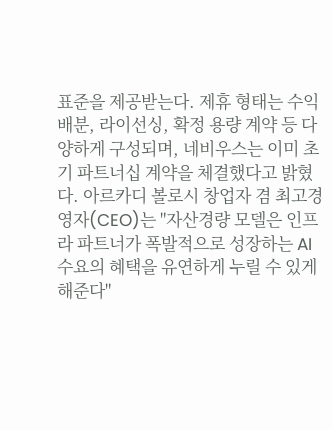표준을 제공받는다. 제휴 형태는 수익 배분, 라이선싱, 확정 용량 계약 등 다양하게 구성되며, 네비우스는 이미 초기 파트너십 계약을 체결했다고 밝혔다. 아르카디 볼로시 창업자 겸 최고경영자(CEO)는 "자산경량 모델은 인프라 파트너가 폭발적으로 성장하는 AI 수요의 혜택을 유연하게 누릴 수 있게 해준다"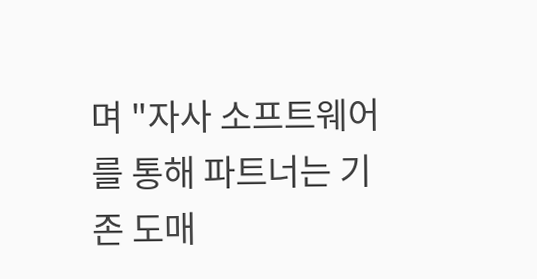며 "자사 소프트웨어를 통해 파트너는 기존 도매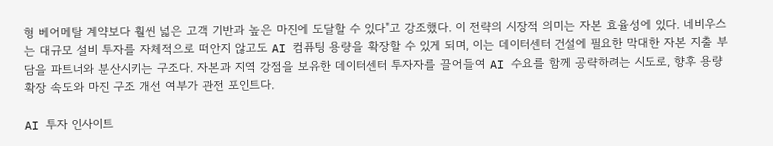형 베어메탈 계약보다 훨씬 넓은 고객 기반과 높은 마진에 도달할 수 있다"고 강조했다. 이 전략의 시장적 의미는 자본 효율성에 있다. 네비우스는 대규모 설비 투자를 자체적으로 떠안지 않고도 AI 컴퓨팅 용량을 확장할 수 있게 되며, 이는 데이터센터 건설에 필요한 막대한 자본 지출 부담을 파트너와 분산시키는 구조다. 자본과 지역 강점을 보유한 데이터센터 투자자를 끌어들여 AI 수요를 함께 공략하려는 시도로, 향후 용량 확장 속도와 마진 구조 개선 여부가 관전 포인트다.

AI 투자 인사이트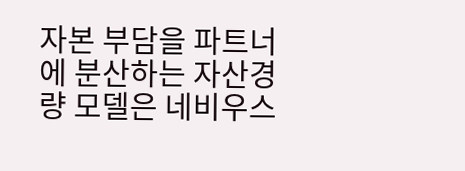자본 부담을 파트너에 분산하는 자산경량 모델은 네비우스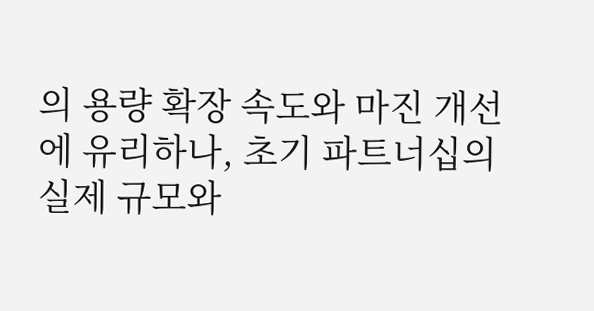의 용량 확장 속도와 마진 개선에 유리하나, 초기 파트너십의 실제 규모와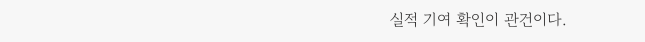실적 기여 확인이 관건이다.